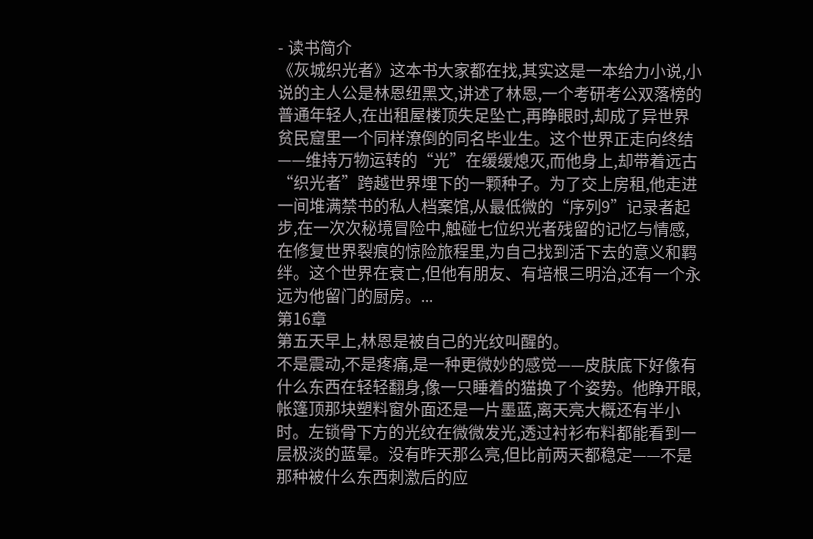- 读书简介
《灰城织光者》这本书大家都在找,其实这是一本给力小说,小说的主人公是林恩纽黑文,讲述了林恩,一个考研考公双落榜的普通年轻人,在出租屋楼顶失足坠亡,再睁眼时,却成了异世界贫民窟里一个同样潦倒的同名毕业生。这个世界正走向终结——维持万物运转的“光”在缓缓熄灭,而他身上,却带着远古“织光者”跨越世界埋下的一颗种子。为了交上房租,他走进一间堆满禁书的私人档案馆,从最低微的“序列9”记录者起步,在一次次秘境冒险中,触碰七位织光者残留的记忆与情感,在修复世界裂痕的惊险旅程里,为自己找到活下去的意义和羁绊。这个世界在衰亡,但他有朋友、有培根三明治,还有一个永远为他留门的厨房。...
第16章
第五天早上,林恩是被自己的光纹叫醒的。
不是震动,不是疼痛,是一种更微妙的感觉——皮肤底下好像有什么东西在轻轻翻身,像一只睡着的猫换了个姿势。他睁开眼,帐篷顶那块塑料窗外面还是一片墨蓝,离天亮大概还有半小时。左锁骨下方的光纹在微微发光,透过衬衫布料都能看到一层极淡的蓝晕。没有昨天那么亮,但比前两天都稳定——不是那种被什么东西刺激后的应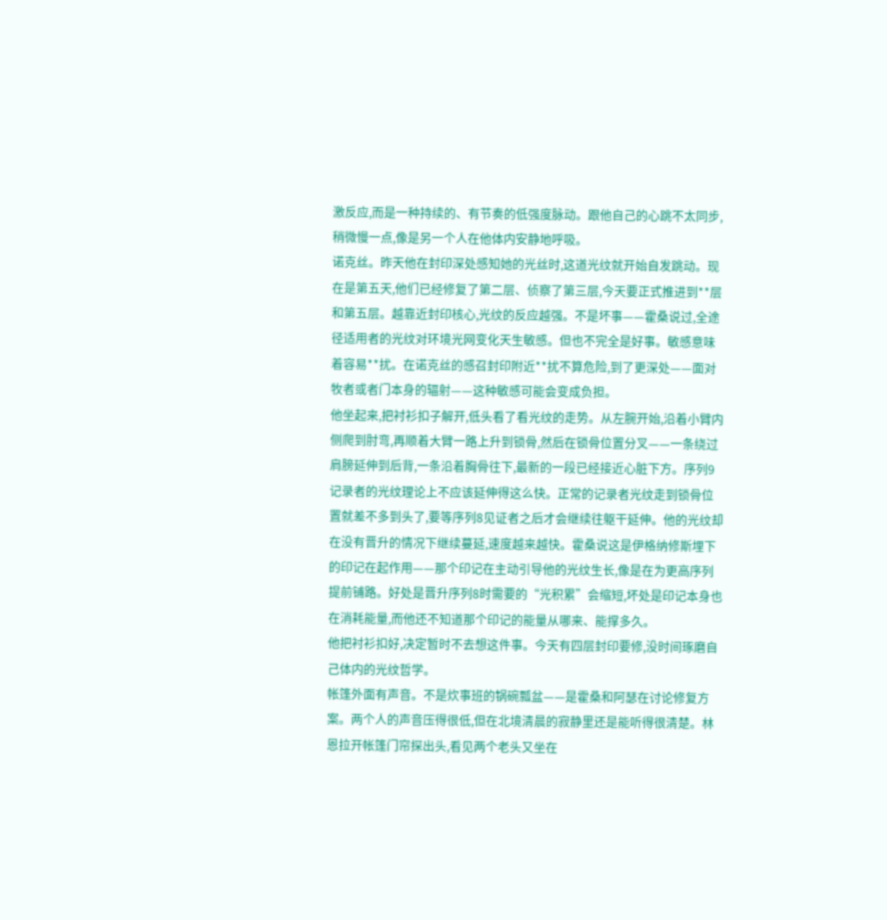激反应,而是一种持续的、有节奏的低强度脉动。跟他自己的心跳不太同步,稍微慢一点,像是另一个人在他体内安静地呼吸。
诺克丝。昨天他在封印深处感知她的光丝时,这道光纹就开始自发跳动。现在是第五天,他们已经修复了第二层、侦察了第三层,今天要正式推进到**层和第五层。越靠近封印核心,光纹的反应越强。不是坏事——霍桑说过,全途径适用者的光纹对环境光网变化天生敏感。但也不完全是好事。敏感意味着容易**扰。在诺克丝的感召封印附近**扰不算危险,到了更深处——面对牧者或者门本身的辐射——这种敏感可能会变成负担。
他坐起来,把衬衫扣子解开,低头看了看光纹的走势。从左腕开始,沿着小臂内侧爬到肘弯,再顺着大臂一路上升到锁骨,然后在锁骨位置分叉——一条绕过肩膀延伸到后背,一条沿着胸骨往下,最新的一段已经接近心脏下方。序列9记录者的光纹理论上不应该延伸得这么快。正常的记录者光纹走到锁骨位置就差不多到头了,要等序列8见证者之后才会继续往躯干延伸。他的光纹却在没有晋升的情况下继续蔓延,速度越来越快。霍桑说这是伊格纳修斯埋下的印记在起作用——那个印记在主动引导他的光纹生长,像是在为更高序列提前铺路。好处是晋升序列8时需要的“光积累”会缩短,坏处是印记本身也在消耗能量,而他还不知道那个印记的能量从哪来、能撑多久。
他把衬衫扣好,决定暂时不去想这件事。今天有四层封印要修,没时间琢磨自己体内的光纹哲学。
帐篷外面有声音。不是炊事班的锅碗瓢盆——是霍桑和阿瑟在讨论修复方案。两个人的声音压得很低,但在北境清晨的寂静里还是能听得很清楚。林恩拉开帐篷门帘探出头,看见两个老头又坐在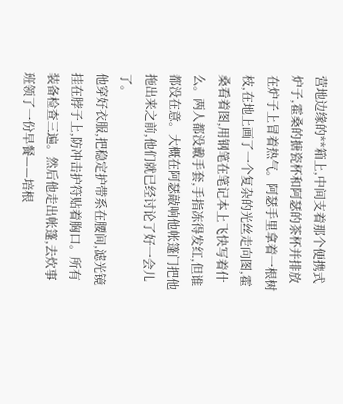营地边缘的**箱上,中间支着那个便携式炉子,霍桑的搪瓷杯和阿瑟的茶杯并排放在炉子上冒着热气。阿瑟手里拿着一根树枝,在地上画了一个复杂的光丝走向图,霍桑看着图,用钢笔在笔记本上飞快写着什么。两人都没戴手套,手指冻得发红,但谁都没在意。大概在阿瑟敲响他帐篷门把他拖出来之前,他们就已经讨论了好一会儿了。
他穿好衣服,把稳定护带系在腰间,滤光镜挂在脖子上,防冲击护符贴着胸口。所有装备检查三遍。然后他走出帐篷,去炊事班领了一份早餐——培根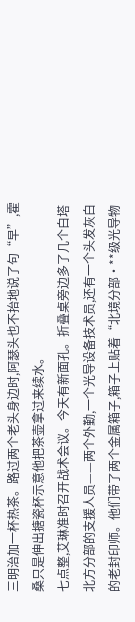三明治加一杯热茶。路过两个老头身边时,阿瑟头也不抬地说了句“早”,霍桑只是伸出搪瓷杯示意他把茶壶拿过来续水。
七点整,艾琳准时召开战术会议。今天有新面孔。折叠桌旁边多了几个白塔北方分部的支援人员——两个外勤,一个光导设备技术员,还有一个头发灰白的老封印师。他们带了两个金属箱子,箱子上贴着“北境分部·**级光导物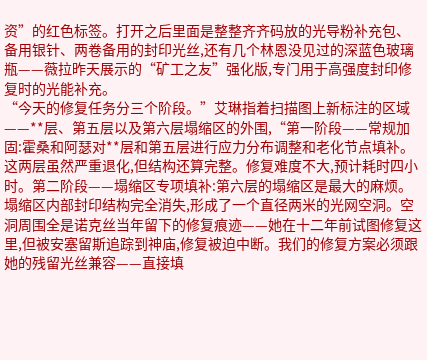资”的红色标签。打开之后里面是整整齐齐码放的光导粉补充包、备用银针、两卷备用的封印光丝,还有几个林恩没见过的深蓝色玻璃瓶——薇拉昨天展示的“矿工之友”强化版,专门用于高强度封印修复时的光能补充。
“今天的修复任务分三个阶段。”艾琳指着扫描图上新标注的区域——**层、第五层以及第六层塌缩区的外围,“第一阶段——常规加固:霍桑和阿瑟对**层和第五层进行应力分布调整和老化节点填补。这两层虽然严重退化,但结构还算完整。修复难度不大,预计耗时四小时。第二阶段——塌缩区专项填补:第六层的塌缩区是最大的麻烦。塌缩区内部封印结构完全消失,形成了一个直径两米的光网空洞。空洞周围全是诺克丝当年留下的修复痕迹——她在十二年前试图修复这里,但被安塞留斯追踪到神庙,修复被迫中断。我们的修复方案必须跟她的残留光丝兼容——直接填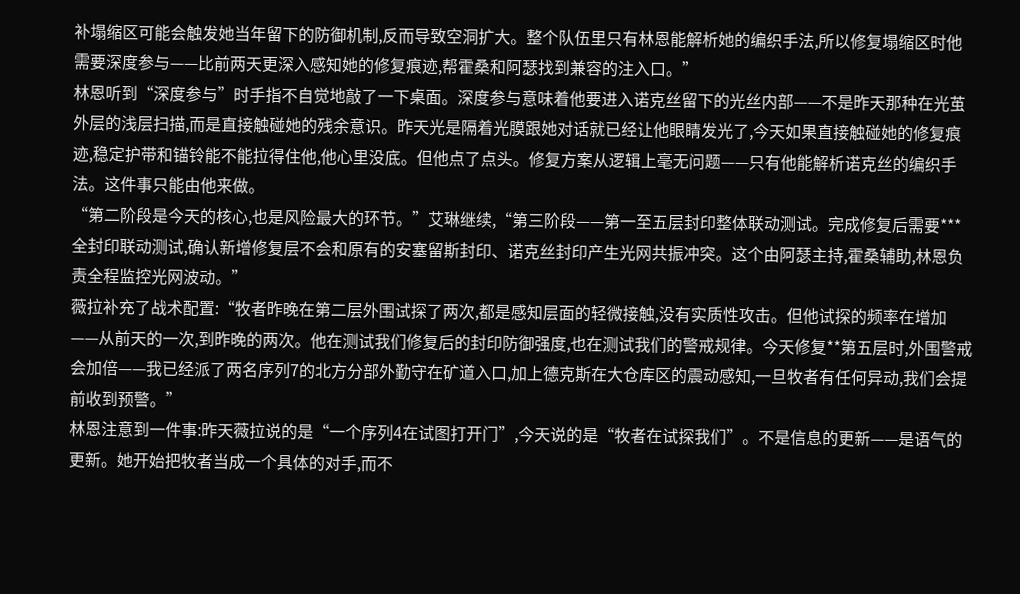补塌缩区可能会触发她当年留下的防御机制,反而导致空洞扩大。整个队伍里只有林恩能解析她的编织手法,所以修复塌缩区时他需要深度参与——比前两天更深入感知她的修复痕迹,帮霍桑和阿瑟找到兼容的注入口。”
林恩听到“深度参与”时手指不自觉地敲了一下桌面。深度参与意味着他要进入诺克丝留下的光丝内部——不是昨天那种在光茧外层的浅层扫描,而是直接触碰她的残余意识。昨天光是隔着光膜跟她对话就已经让他眼睛发光了,今天如果直接触碰她的修复痕迹,稳定护带和锚铃能不能拉得住他,他心里没底。但他点了点头。修复方案从逻辑上毫无问题——只有他能解析诺克丝的编织手法。这件事只能由他来做。
“第二阶段是今天的核心,也是风险最大的环节。”艾琳继续,“第三阶段——第一至五层封印整体联动测试。完成修复后需要***全封印联动测试,确认新增修复层不会和原有的安塞留斯封印、诺克丝封印产生光网共振冲突。这个由阿瑟主持,霍桑辅助,林恩负责全程监控光网波动。”
薇拉补充了战术配置:“牧者昨晚在第二层外围试探了两次,都是感知层面的轻微接触,没有实质性攻击。但他试探的频率在增加——从前天的一次,到昨晚的两次。他在测试我们修复后的封印防御强度,也在测试我们的警戒规律。今天修复**第五层时,外围警戒会加倍——我已经派了两名序列7的北方分部外勤守在矿道入口,加上德克斯在大仓库区的震动感知,一旦牧者有任何异动,我们会提前收到预警。”
林恩注意到一件事:昨天薇拉说的是“一个序列4在试图打开门”,今天说的是“牧者在试探我们”。不是信息的更新——是语气的更新。她开始把牧者当成一个具体的对手,而不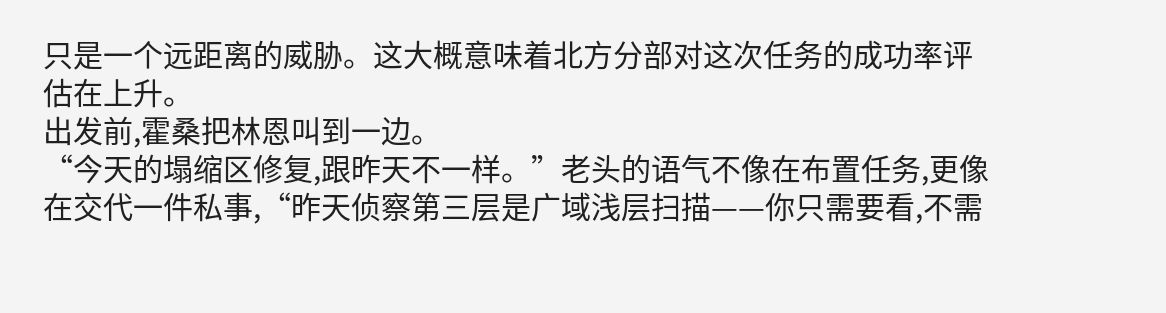只是一个远距离的威胁。这大概意味着北方分部对这次任务的成功率评估在上升。
出发前,霍桑把林恩叫到一边。
“今天的塌缩区修复,跟昨天不一样。”老头的语气不像在布置任务,更像在交代一件私事,“昨天侦察第三层是广域浅层扫描——你只需要看,不需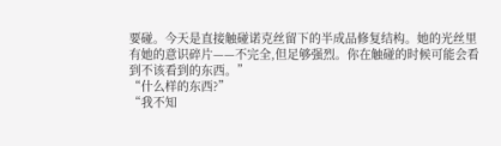要碰。今天是直接触碰诺克丝留下的半成品修复结构。她的光丝里有她的意识碎片——不完全,但足够强烈。你在触碰的时候可能会看到不该看到的东西。”
“什么样的东西?”
“我不知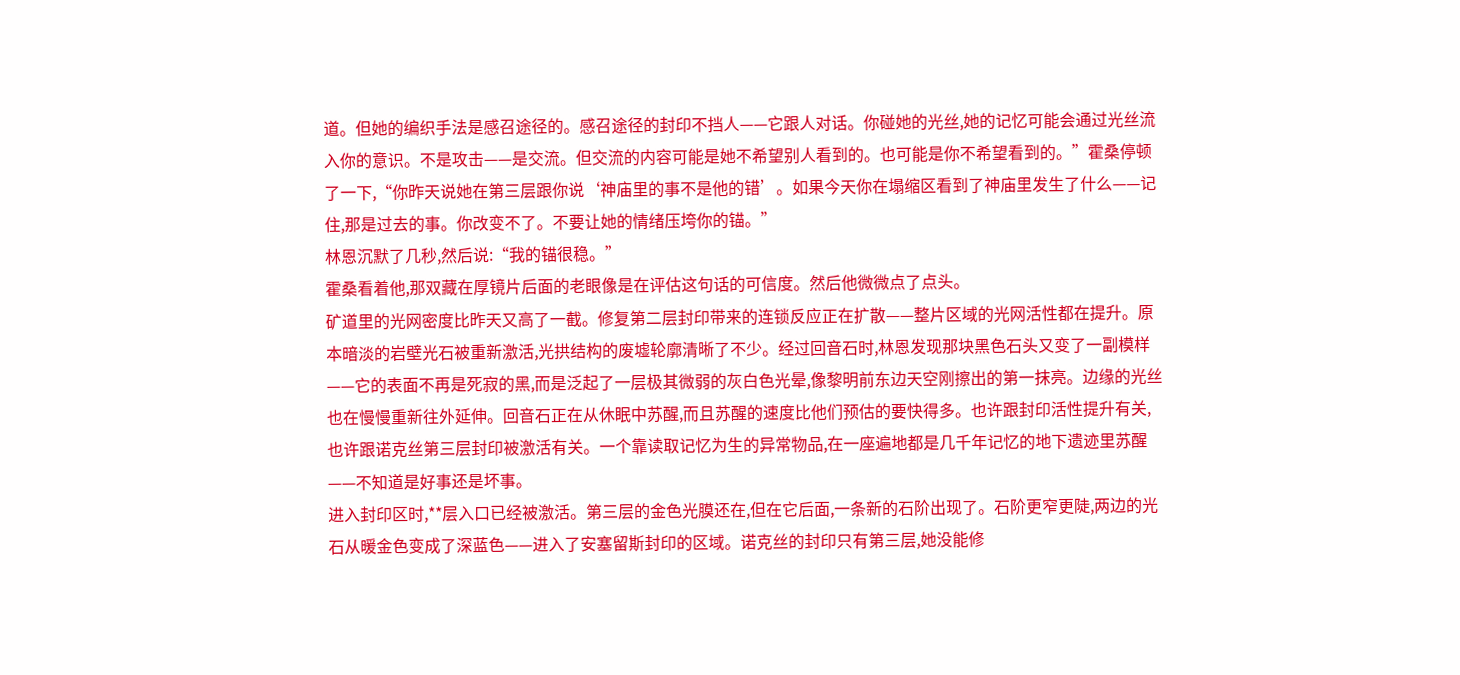道。但她的编织手法是感召途径的。感召途径的封印不挡人——它跟人对话。你碰她的光丝,她的记忆可能会通过光丝流入你的意识。不是攻击——是交流。但交流的内容可能是她不希望别人看到的。也可能是你不希望看到的。”霍桑停顿了一下,“你昨天说她在第三层跟你说‘神庙里的事不是他的错’。如果今天你在塌缩区看到了神庙里发生了什么——记住,那是过去的事。你改变不了。不要让她的情绪压垮你的锚。”
林恩沉默了几秒,然后说:“我的锚很稳。”
霍桑看着他,那双藏在厚镜片后面的老眼像是在评估这句话的可信度。然后他微微点了点头。
矿道里的光网密度比昨天又高了一截。修复第二层封印带来的连锁反应正在扩散——整片区域的光网活性都在提升。原本暗淡的岩壁光石被重新激活,光拱结构的废墟轮廓清晰了不少。经过回音石时,林恩发现那块黑色石头又变了一副模样——它的表面不再是死寂的黑,而是泛起了一层极其微弱的灰白色光晕,像黎明前东边天空刚擦出的第一抹亮。边缘的光丝也在慢慢重新往外延伸。回音石正在从休眠中苏醒,而且苏醒的速度比他们预估的要快得多。也许跟封印活性提升有关,也许跟诺克丝第三层封印被激活有关。一个靠读取记忆为生的异常物品,在一座遍地都是几千年记忆的地下遗迹里苏醒——不知道是好事还是坏事。
进入封印区时,**层入口已经被激活。第三层的金色光膜还在,但在它后面,一条新的石阶出现了。石阶更窄更陡,两边的光石从暖金色变成了深蓝色——进入了安塞留斯封印的区域。诺克丝的封印只有第三层,她没能修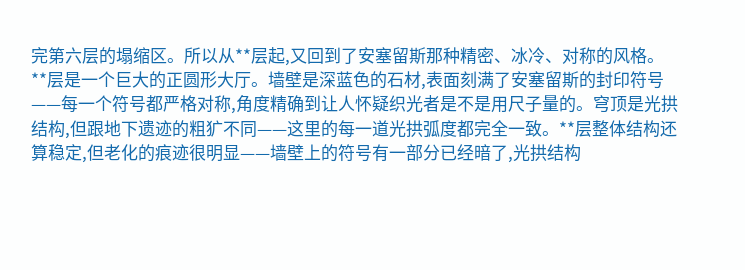完第六层的塌缩区。所以从**层起,又回到了安塞留斯那种精密、冰冷、对称的风格。
**层是一个巨大的正圆形大厅。墙壁是深蓝色的石材,表面刻满了安塞留斯的封印符号——每一个符号都严格对称,角度精确到让人怀疑织光者是不是用尺子量的。穹顶是光拱结构,但跟地下遗迹的粗犷不同——这里的每一道光拱弧度都完全一致。**层整体结构还算稳定,但老化的痕迹很明显——墙壁上的符号有一部分已经暗了,光拱结构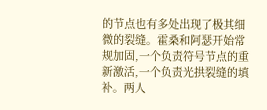的节点也有多处出现了极其细微的裂缝。霍桑和阿瑟开始常规加固,一个负责符号节点的重新激活,一个负责光拱裂缝的填补。两人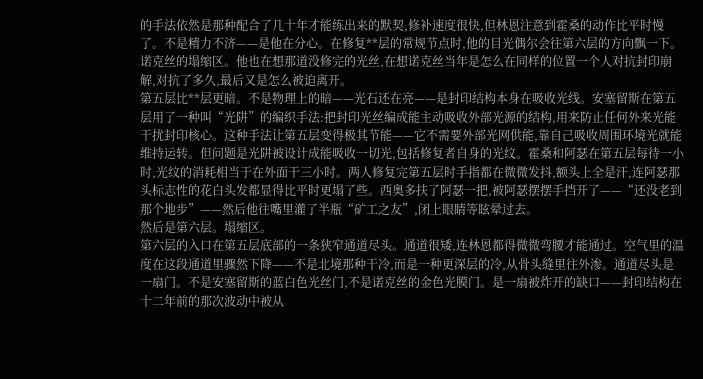的手法依然是那种配合了几十年才能练出来的默契,修补速度很快,但林恩注意到霍桑的动作比平时慢了。不是精力不济——是他在分心。在修复**层的常规节点时,他的目光偶尔会往第六层的方向飘一下。诺克丝的塌缩区。他也在想那道没修完的光丝,在想诺克丝当年是怎么在同样的位置一个人对抗封印崩解,对抗了多久,最后又是怎么被迫离开。
第五层比**层更暗。不是物理上的暗——光石还在亮——是封印结构本身在吸收光线。安塞留斯在第五层用了一种叫“光阱”的编织手法:把封印光丝编成能主动吸收外部光源的结构,用来防止任何外来光能干扰封印核心。这种手法让第五层变得极其节能——它不需要外部光网供能,靠自己吸收周围环境光就能维持运转。但问题是光阱被设计成能吸收一切光,包括修复者自身的光纹。霍桑和阿瑟在第五层每待一小时,光纹的消耗相当于在外面干三小时。两人修复完第五层时手指都在微微发抖,额头上全是汗,连阿瑟那头标志性的花白头发都显得比平时更塌了些。西奥多扶了阿瑟一把,被阿瑟摆摆手挡开了——“还没老到那个地步”——然后他往嘴里灌了半瓶“矿工之友”,闭上眼睛等眩晕过去。
然后是第六层。塌缩区。
第六层的入口在第五层底部的一条狭窄通道尽头。通道很矮,连林恩都得微微弯腰才能通过。空气里的温度在这段通道里骤然下降——不是北境那种干冷,而是一种更深层的冷,从骨头缝里往外渗。通道尽头是一扇门。不是安塞留斯的蓝白色光丝门,不是诺克丝的金色光膜门。是一扇被炸开的缺口——封印结构在十二年前的那次波动中被从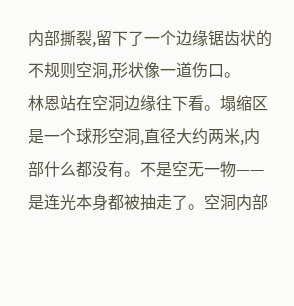内部撕裂,留下了一个边缘锯齿状的不规则空洞,形状像一道伤口。
林恩站在空洞边缘往下看。塌缩区是一个球形空洞,直径大约两米,内部什么都没有。不是空无一物——是连光本身都被抽走了。空洞内部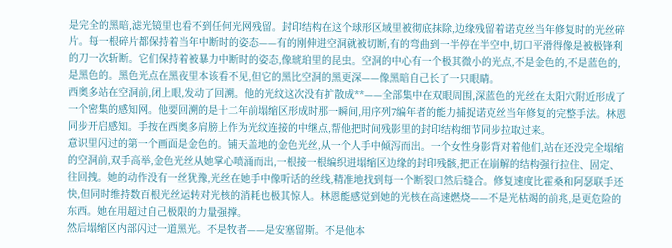是完全的黑暗,滤光镜里也看不到任何光网残留。封印结构在这个球形区域里被彻底抹除,边缘残留着诺克丝当年修复时的光丝碎片。每一根碎片都保持着当年中断时的姿态——有的刚伸进空洞就被切断,有的弯曲到一半停在半空中,切口平滑得像是被极锋利的刀一次斩断。它们保持着被暴力中断时的姿态,像琥珀里的昆虫。空洞的中心有一个极其微小的光点,不是金色的,不是蓝色的,是黑色的。黑色光点在黑夜里本该看不见,但它的黑比空洞的黑更深——像黑暗自己长了一只眼睛。
西奥多站在空洞前,闭上眼,发动了回溯。他的光纹这次没有扩散成**——全部集中在双眼周围,深蓝色的光丝在太阳穴附近形成了一个密集的感知网。他要回溯的是十二年前塌缩区形成时那一瞬间,用序列7编年者的能力捕捉诺克丝当年修复的完整手法。林恩同步开启感知。手按在西奥多肩膀上作为光纹连接的中继点,帮他把时间残影里的封印结构细节同步拉取过来。
意识里闪过的第一个画面是金色的。铺天盖地的金色光丝,从一个人手中倾泻而出。一个女性身影背对着他们,站在还没完全塌缩的空洞前,双手高举,金色光丝从她掌心喷涌而出,一根接一根编织进塌缩区边缘的封印残骸,把正在崩解的结构强行拉住、固定、往回拽。她的动作没有一丝犹豫,光丝在她手中像听话的丝线,精准地找到每一个断裂口然后缝合。修复速度比霍桑和阿瑟联手还快,但同时维持数百根光丝运转对光核的消耗也极其惊人。林恩能感觉到她的光核在高速燃烧——不是光枯竭的前兆,是更危险的东西。她在用超过自己极限的力量强撑。
然后塌缩区内部闪过一道黑光。不是牧者——是安塞留斯。不是他本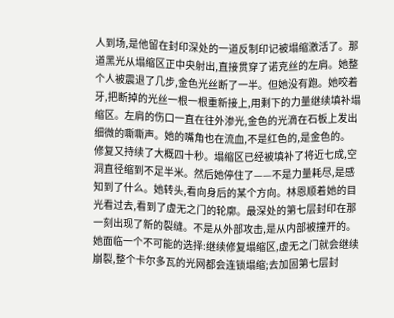人到场,是他留在封印深处的一道反制印记被塌缩激活了。那道黑光从塌缩区正中央射出,直接贯穿了诺克丝的左肩。她整个人被震退了几步,金色光丝断了一半。但她没有跑。她咬着牙,把断掉的光丝一根一根重新接上,用剩下的力量继续填补塌缩区。左肩的伤口一直在往外渗光,金色的光滴在石板上发出细微的嘶嘶声。她的嘴角也在流血,不是红色的,是金色的。
修复又持续了大概四十秒。塌缩区已经被填补了将近七成,空洞直径缩到不足半米。然后她停住了——不是力量耗尽,是感知到了什么。她转头,看向身后的某个方向。林恩顺着她的目光看过去,看到了虚无之门的轮廓。最深处的第七层封印在那一刻出现了新的裂缝。不是从外部攻击,是从内部被撞开的。她面临一个不可能的选择:继续修复塌缩区,虚无之门就会继续崩裂,整个卡尔多瓦的光网都会连锁塌缩;去加固第七层封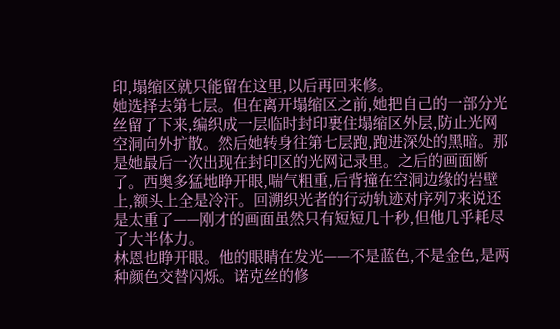印,塌缩区就只能留在这里,以后再回来修。
她选择去第七层。但在离开塌缩区之前,她把自己的一部分光丝留了下来,编织成一层临时封印裹住塌缩区外层,防止光网空洞向外扩散。然后她转身往第七层跑,跑进深处的黑暗。那是她最后一次出现在封印区的光网记录里。之后的画面断了。西奥多猛地睁开眼,喘气粗重,后背撞在空洞边缘的岩壁上,额头上全是冷汗。回溯织光者的行动轨迹对序列7来说还是太重了——刚才的画面虽然只有短短几十秒,但他几乎耗尽了大半体力。
林恩也睁开眼。他的眼睛在发光——不是蓝色,不是金色,是两种颜色交替闪烁。诺克丝的修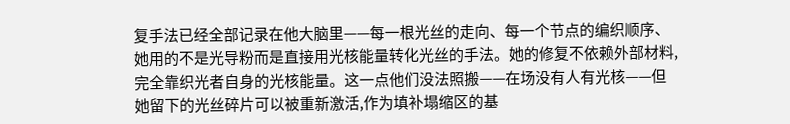复手法已经全部记录在他大脑里——每一根光丝的走向、每一个节点的编织顺序、她用的不是光导粉而是直接用光核能量转化光丝的手法。她的修复不依赖外部材料,完全靠织光者自身的光核能量。这一点他们没法照搬——在场没有人有光核——但她留下的光丝碎片可以被重新激活,作为填补塌缩区的基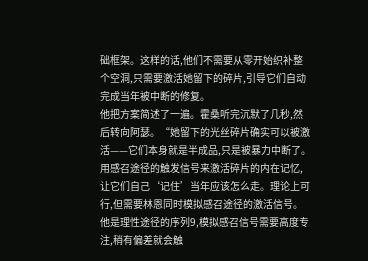础框架。这样的话,他们不需要从零开始织补整个空洞,只需要激活她留下的碎片,引导它们自动完成当年被中断的修复。
他把方案简述了一遍。霍桑听完沉默了几秒,然后转向阿瑟。“她留下的光丝碎片确实可以被激活——它们本身就是半成品,只是被暴力中断了。用感召途径的触发信号来激活碎片的内在记忆,让它们自己‘记住’当年应该怎么走。理论上可行,但需要林恩同时模拟感召途径的激活信号。他是理性途径的序列9,模拟感召信号需要高度专注,稍有偏差就会触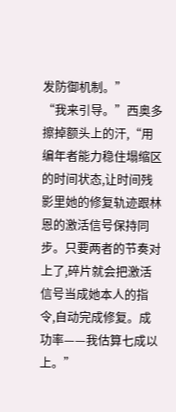发防御机制。”
“我来引导。”西奥多擦掉额头上的汗,“用编年者能力稳住塌缩区的时间状态,让时间残影里她的修复轨迹跟林恩的激活信号保持同步。只要两者的节奏对上了,碎片就会把激活信号当成她本人的指令,自动完成修复。成功率——我估算七成以上。”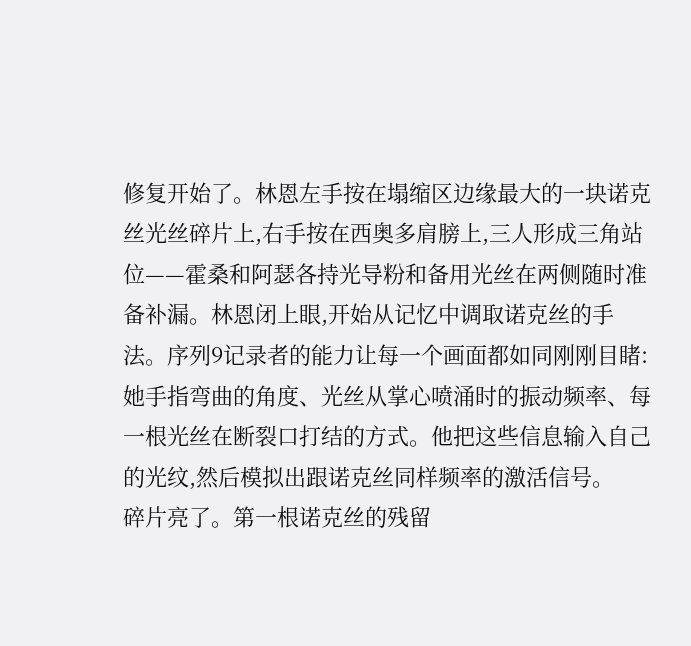修复开始了。林恩左手按在塌缩区边缘最大的一块诺克丝光丝碎片上,右手按在西奥多肩膀上,三人形成三角站位——霍桑和阿瑟各持光导粉和备用光丝在两侧随时准备补漏。林恩闭上眼,开始从记忆中调取诺克丝的手法。序列9记录者的能力让每一个画面都如同刚刚目睹:她手指弯曲的角度、光丝从掌心喷涌时的振动频率、每一根光丝在断裂口打结的方式。他把这些信息输入自己的光纹,然后模拟出跟诺克丝同样频率的激活信号。
碎片亮了。第一根诺克丝的残留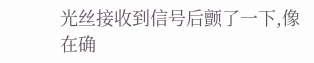光丝接收到信号后颤了一下,像在确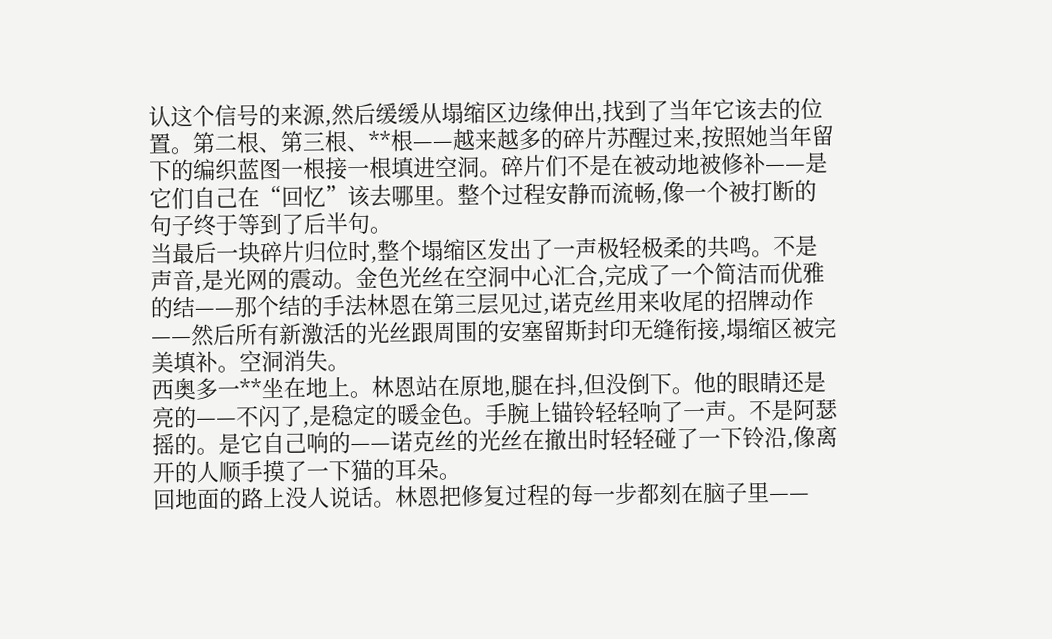认这个信号的来源,然后缓缓从塌缩区边缘伸出,找到了当年它该去的位置。第二根、第三根、**根——越来越多的碎片苏醒过来,按照她当年留下的编织蓝图一根接一根填进空洞。碎片们不是在被动地被修补——是它们自己在“回忆”该去哪里。整个过程安静而流畅,像一个被打断的句子终于等到了后半句。
当最后一块碎片归位时,整个塌缩区发出了一声极轻极柔的共鸣。不是声音,是光网的震动。金色光丝在空洞中心汇合,完成了一个简洁而优雅的结——那个结的手法林恩在第三层见过,诺克丝用来收尾的招牌动作——然后所有新激活的光丝跟周围的安塞留斯封印无缝衔接,塌缩区被完美填补。空洞消失。
西奥多一**坐在地上。林恩站在原地,腿在抖,但没倒下。他的眼睛还是亮的——不闪了,是稳定的暖金色。手腕上锚铃轻轻响了一声。不是阿瑟摇的。是它自己响的——诺克丝的光丝在撤出时轻轻碰了一下铃沿,像离开的人顺手摸了一下猫的耳朵。
回地面的路上没人说话。林恩把修复过程的每一步都刻在脑子里——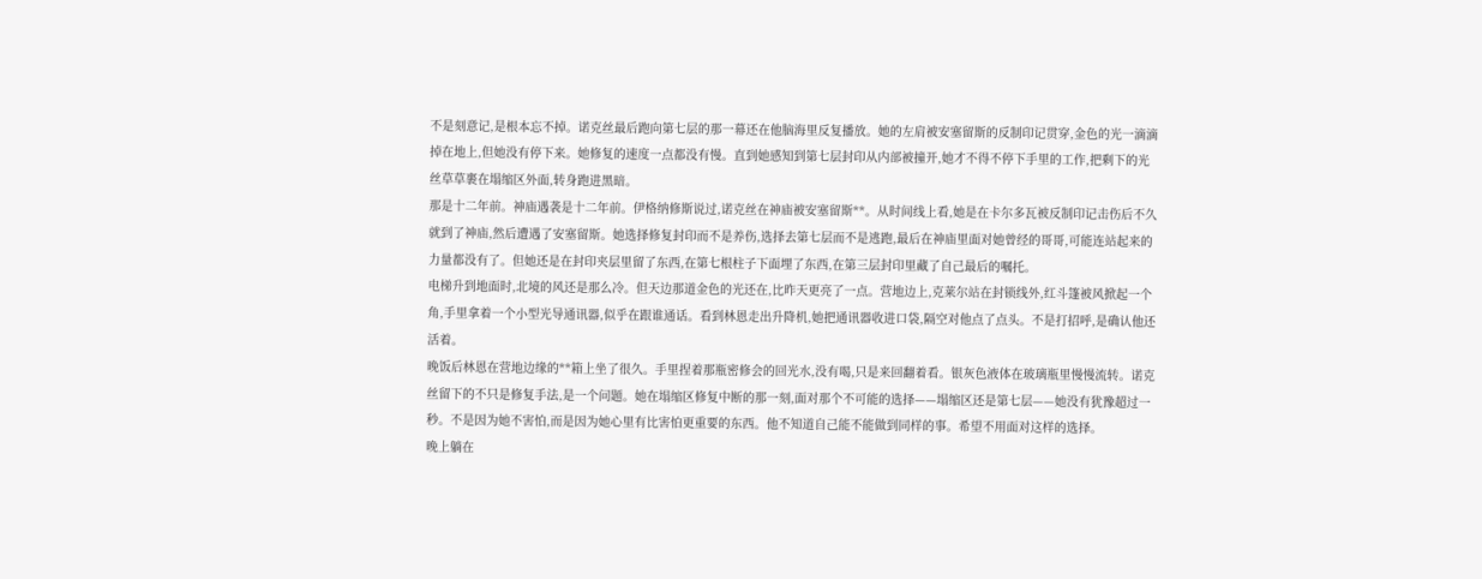不是刻意记,是根本忘不掉。诺克丝最后跑向第七层的那一幕还在他脑海里反复播放。她的左肩被安塞留斯的反制印记贯穿,金色的光一滴滴掉在地上,但她没有停下来。她修复的速度一点都没有慢。直到她感知到第七层封印从内部被撞开,她才不得不停下手里的工作,把剩下的光丝草草裹在塌缩区外面,转身跑进黑暗。
那是十二年前。神庙遇袭是十二年前。伊格纳修斯说过,诺克丝在神庙被安塞留斯**。从时间线上看,她是在卡尔多瓦被反制印记击伤后不久就到了神庙,然后遭遇了安塞留斯。她选择修复封印而不是养伤,选择去第七层而不是逃跑,最后在神庙里面对她曾经的哥哥,可能连站起来的力量都没有了。但她还是在封印夹层里留了东西,在第七根柱子下面埋了东西,在第三层封印里藏了自己最后的嘱托。
电梯升到地面时,北境的风还是那么冷。但天边那道金色的光还在,比昨天更亮了一点。营地边上,克莱尔站在封锁线外,红斗篷被风掀起一个角,手里拿着一个小型光导通讯器,似乎在跟谁通话。看到林恩走出升降机,她把通讯器收进口袋,隔空对他点了点头。不是打招呼,是确认他还活着。
晚饭后林恩在营地边缘的**箱上坐了很久。手里捏着那瓶密修会的回光水,没有喝,只是来回翻着看。银灰色液体在玻璃瓶里慢慢流转。诺克丝留下的不只是修复手法,是一个问题。她在塌缩区修复中断的那一刻,面对那个不可能的选择——塌缩区还是第七层——她没有犹豫超过一秒。不是因为她不害怕,而是因为她心里有比害怕更重要的东西。他不知道自己能不能做到同样的事。希望不用面对这样的选择。
晚上躺在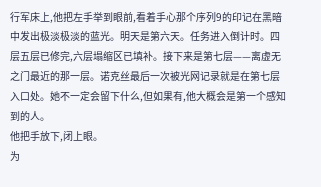行军床上,他把左手举到眼前,看着手心那个序列9的印记在黑暗中发出极淡极淡的蓝光。明天是第六天。任务进入倒计时。四层五层已修完,六层塌缩区已填补。接下来是第七层——离虚无之门最近的那一层。诺克丝最后一次被光网记录就是在第七层入口处。她不一定会留下什么,但如果有,他大概会是第一个感知到的人。
他把手放下,闭上眼。
为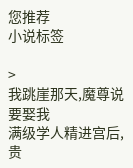您推荐
小说标签

>
我跳崖那天,魔尊说要娶我
满级学人精进宫后,贵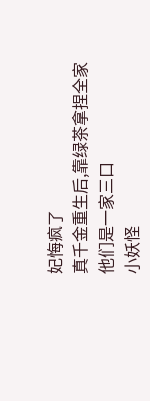妃悔疯了
真千金重生后,靠绿茶拿捏全家
他们是一家三口
小妖怪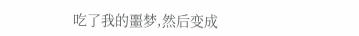吃了我的噩梦,然后变成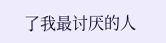了我最讨厌的人